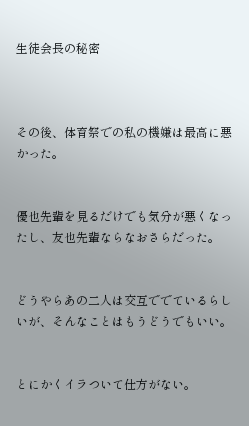生徒会長の秘密



その後、体育祭での私の機嫌は最高に悪かった。


優也先輩を見るだけでも気分が悪くなったし、友也先輩ならなおさらだった。


どうやらあの二人は交互ででているらしいが、そんなことはもうどうでもいい。


とにかくイラついて仕方がない。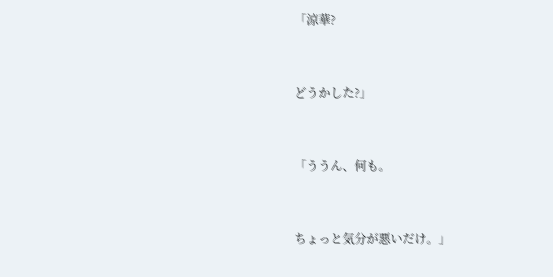「涼華?


どうかした?」


「ううん、何も。


ちょっと気分が悪いだけ。」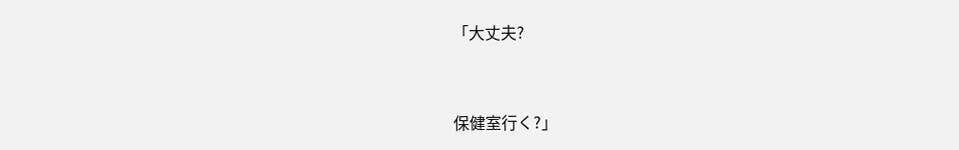「大丈夫?


保健室行く?」